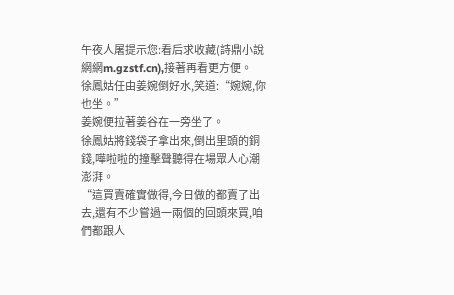午夜人屠提示您:看后求收藏(詩鼎小說網網m.gzstf.cn),接著再看更方便。
徐鳳姑任由姜婉倒好水,笑道:“婉婉,你也坐。”
姜婉便拉著姜谷在一旁坐了。
徐鳳姑將錢袋子拿出來,倒出里頭的銅錢,嘩啦啦的撞擊聲聽得在場眾人心潮澎湃。
“這買賣確實做得,今日做的都賣了出去,還有不少嘗過一兩個的回頭來買,咱們都跟人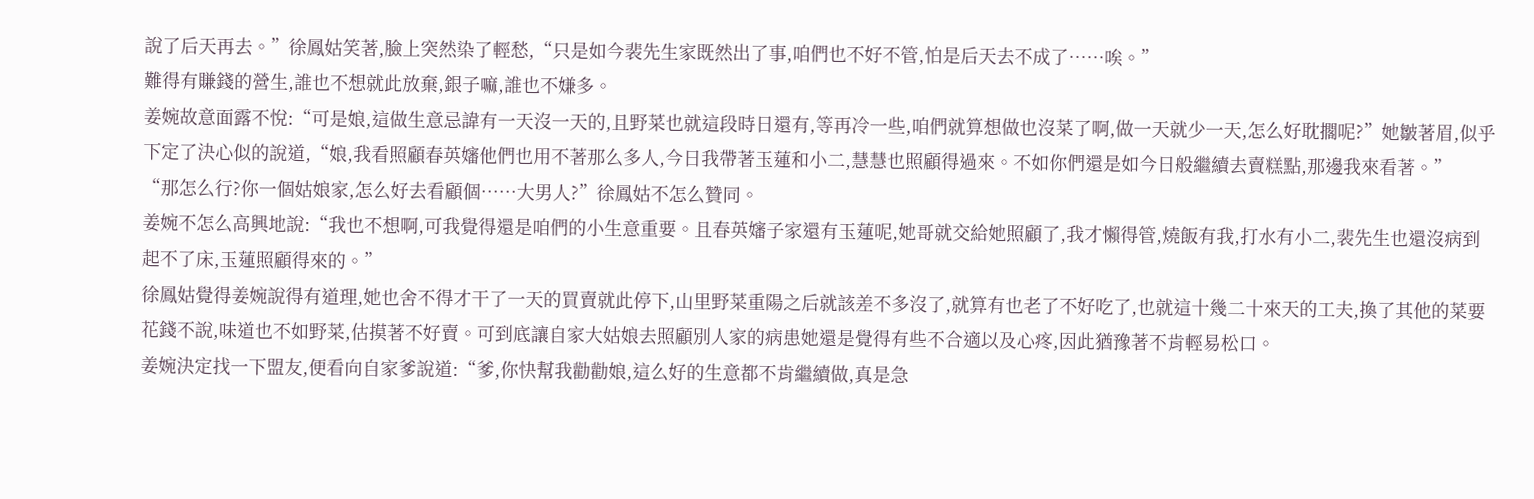說了后天再去。”徐鳳姑笑著,臉上突然染了輕愁,“只是如今裴先生家既然出了事,咱們也不好不管,怕是后天去不成了……唉。”
難得有賺錢的營生,誰也不想就此放棄,銀子嘛,誰也不嫌多。
姜婉故意面露不悅:“可是娘,這做生意忌諱有一天沒一天的,且野菜也就這段時日還有,等再冷一些,咱們就算想做也沒菜了啊,做一天就少一天,怎么好耽擱呢?”她皺著眉,似乎下定了決心似的說道,“娘,我看照顧春英嬸他們也用不著那么多人,今日我帶著玉蓮和小二,慧慧也照顧得過來。不如你們還是如今日般繼續去賣糕點,那邊我來看著。”
“那怎么行?你一個姑娘家,怎么好去看顧個……大男人?”徐鳳姑不怎么贊同。
姜婉不怎么高興地說:“我也不想啊,可我覺得還是咱們的小生意重要。且春英嬸子家還有玉蓮呢,她哥就交給她照顧了,我才懶得管,燒飯有我,打水有小二,裴先生也還沒病到起不了床,玉蓮照顧得來的。”
徐鳳姑覺得姜婉說得有道理,她也舍不得才干了一天的買賣就此停下,山里野菜重陽之后就該差不多沒了,就算有也老了不好吃了,也就這十幾二十來天的工夫,換了其他的菜要花錢不說,味道也不如野菜,估摸著不好賣。可到底讓自家大姑娘去照顧別人家的病患她還是覺得有些不合適以及心疼,因此猶豫著不肯輕易松口。
姜婉決定找一下盟友,便看向自家爹說道:“爹,你快幫我勸勸娘,這么好的生意都不肯繼續做,真是急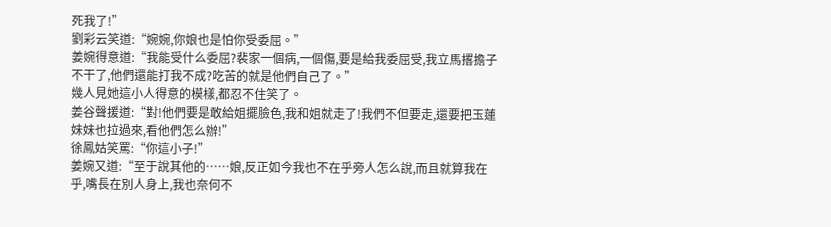死我了!”
劉彩云笑道:“婉婉,你娘也是怕你受委屈。”
姜婉得意道:“我能受什么委屈?裴家一個病,一個傷,要是給我委屈受,我立馬撂擔子不干了,他們還能打我不成?吃苦的就是他們自己了。”
幾人見她這小人得意的模樣,都忍不住笑了。
姜谷聲援道:“對!他們要是敢給姐擺臉色,我和姐就走了!我們不但要走,還要把玉蓮妹妹也拉過來,看他們怎么辦!”
徐鳳姑笑罵:“你這小子!”
姜婉又道:“至于說其他的……娘,反正如今我也不在乎旁人怎么說,而且就算我在乎,嘴長在別人身上,我也奈何不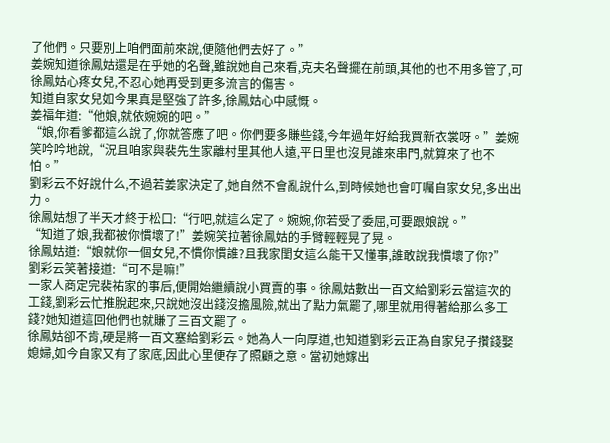了他們。只要別上咱們面前來說,便隨他們去好了。”
姜婉知道徐鳳姑還是在乎她的名聲,雖說她自己來看,克夫名聲擺在前頭,其他的也不用多管了,可徐鳳姑心疼女兒,不忍心她再受到更多流言的傷害。
知道自家女兒如今果真是堅強了許多,徐鳳姑心中感慨。
姜福年道:“他娘,就依婉婉的吧。”
“娘,你看爹都這么說了,你就答應了吧。你們要多賺些錢,今年過年好給我買新衣裳呀。”姜婉笑吟吟地說,“況且咱家與裴先生家離村里其他人遠,平日里也沒見誰來串門,就算來了也不怕。”
劉彩云不好說什么,不過若姜家決定了,她自然不會亂說什么,到時候她也會叮囑自家女兒,多出出力。
徐鳳姑想了半天才終于松口:“行吧,就這么定了。婉婉,你若受了委屈,可要跟娘說。”
“知道了娘,我都被你慣壞了!”姜婉笑拉著徐鳳姑的手臂輕輕晃了晃。
徐鳳姑道:“娘就你一個女兒,不慣你慣誰?且我家閨女這么能干又懂事,誰敢說我慣壞了你?”
劉彩云笑著接道:“可不是嘛!”
一家人商定完裴祐家的事后,便開始繼續說小買賣的事。徐鳳姑數出一百文給劉彩云當這次的工錢,劉彩云忙推脫起來,只說她沒出錢沒擔風險,就出了點力氣罷了,哪里就用得著給那么多工錢?她知道這回他們也就賺了三百文罷了。
徐鳳姑卻不肯,硬是將一百文塞給劉彩云。她為人一向厚道,也知道劉彩云正為自家兒子攢錢娶媳婦,如今自家又有了家底,因此心里便存了照顧之意。當初她嫁出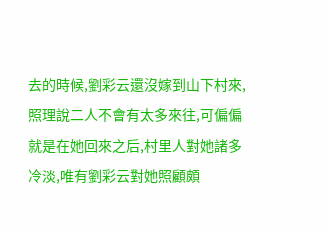去的時候,劉彩云還沒嫁到山下村來,照理說二人不會有太多來往,可偏偏就是在她回來之后,村里人對她諸多冷淡,唯有劉彩云對她照顧頗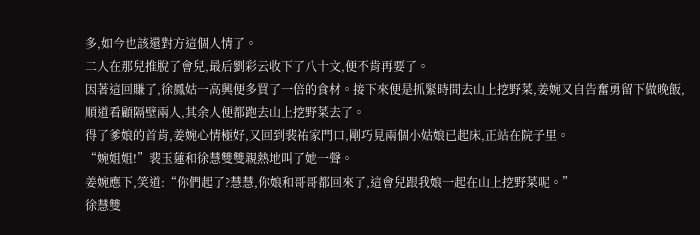多,如今也該還對方這個人情了。
二人在那兒推脫了會兒,最后劉彩云收下了八十文,便不肯再要了。
因著這回賺了,徐鳳姑一高興便多買了一倍的食材。接下來便是抓緊時間去山上挖野菜,姜婉又自告奮勇留下做晚飯,順道看顧隔壁兩人,其余人便都跑去山上挖野菜去了。
得了爹娘的首肯,姜婉心情極好,又回到裴祐家門口,剛巧見兩個小姑娘已起床,正站在院子里。
“婉姐姐!”裴玉蓮和徐慧雙雙親熱地叫了她一聲。
姜婉應下,笑道:“你們起了?慧慧,你娘和哥哥都回來了,這會兒跟我娘一起在山上挖野菜呢。”
徐慧雙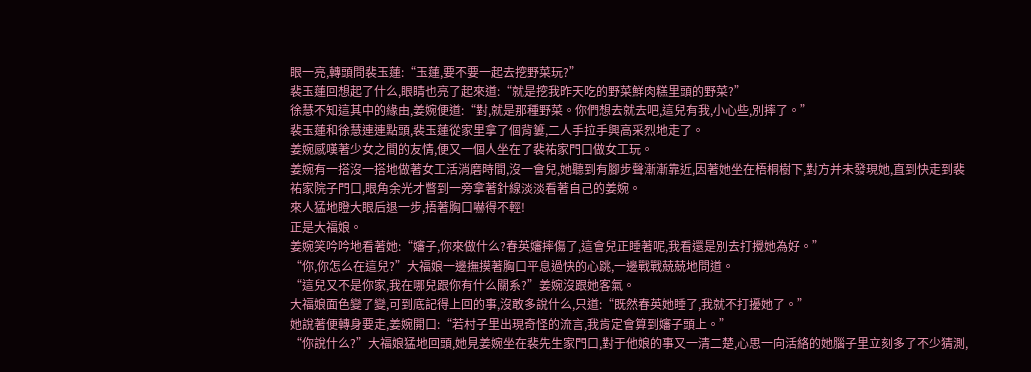眼一亮,轉頭問裴玉蓮:“玉蓮,要不要一起去挖野菜玩?”
裴玉蓮回想起了什么,眼睛也亮了起來道:“就是挖我昨天吃的野菜鮮肉糕里頭的野菜?”
徐慧不知這其中的緣由,姜婉便道:“對,就是那種野菜。你們想去就去吧,這兒有我,小心些,別摔了。”
裴玉蓮和徐慧連連點頭,裴玉蓮從家里拿了個背簍,二人手拉手興高采烈地走了。
姜婉感嘆著少女之間的友情,便又一個人坐在了裴祐家門口做女工玩。
姜婉有一搭沒一搭地做著女工活消磨時間,沒一會兒,她聽到有腳步聲漸漸靠近,因著她坐在梧桐樹下,對方并未發現她,直到快走到裴祐家院子門口,眼角余光才瞥到一旁拿著針線淡淡看著自己的姜婉。
來人猛地瞪大眼后退一步,捂著胸口嚇得不輕!
正是大福娘。
姜婉笑吟吟地看著她:“嬸子,你來做什么?春英嬸摔傷了,這會兒正睡著呢,我看還是別去打攪她為好。”
“你,你怎么在這兒?”大福娘一邊撫摸著胸口平息過快的心跳,一邊戰戰兢兢地問道。
“這兒又不是你家,我在哪兒跟你有什么關系?”姜婉沒跟她客氣。
大福娘面色變了變,可到底記得上回的事,沒敢多說什么,只道:“既然春英她睡了,我就不打擾她了。”
她說著便轉身要走,姜婉開口:“若村子里出現奇怪的流言,我肯定會算到嬸子頭上。”
“你說什么?”大福娘猛地回頭,她見姜婉坐在裴先生家門口,對于他娘的事又一清二楚,心思一向活絡的她腦子里立刻多了不少猜測,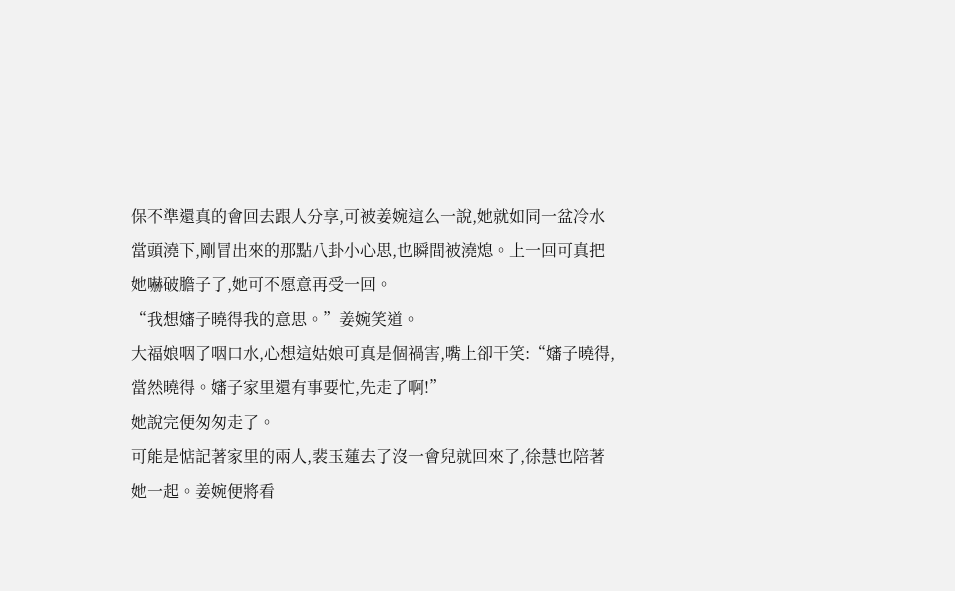保不準還真的會回去跟人分享,可被姜婉這么一說,她就如同一盆冷水當頭澆下,剛冒出來的那點八卦小心思,也瞬間被澆熄。上一回可真把她嚇破膽子了,她可不愿意再受一回。
“我想嬸子曉得我的意思。”姜婉笑道。
大福娘咽了咽口水,心想這姑娘可真是個禍害,嘴上卻干笑:“嬸子曉得,當然曉得。嬸子家里還有事要忙,先走了啊!”
她說完便匆匆走了。
可能是惦記著家里的兩人,裴玉蓮去了沒一會兒就回來了,徐慧也陪著她一起。姜婉便將看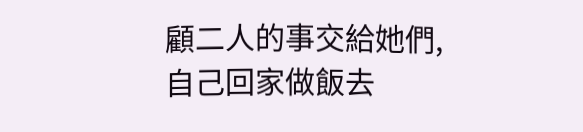顧二人的事交給她們,自己回家做飯去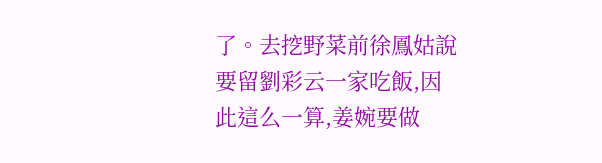了。去挖野菜前徐鳳姑說要留劉彩云一家吃飯,因此這么一算,姜婉要做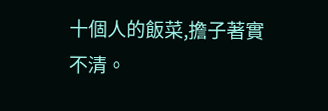十個人的飯菜,擔子著實不清。